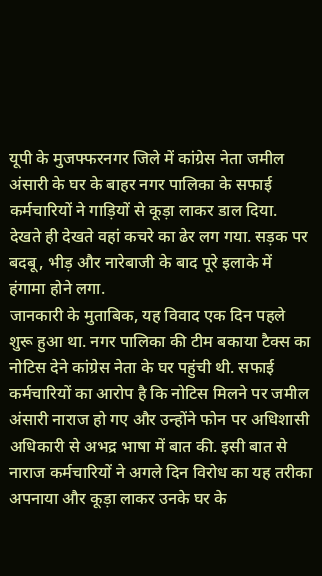यूपी के मुजफ्फरनगर जिले में कांग्रेस नेता जमील अंसारी के घर के बाहर नगर पालिका के सफाई कर्मचारियों ने गाड़ियों से कूड़ा लाकर डाल दिया. देखते ही देखते वहां कचरे का ढेर लग गया. सड़क पर बदबू, भीड़ और नारेबाजी के बाद पूरे इलाके में हंगामा होने लगा.
जानकारी के मुताबिक, यह विवाद एक दिन पहले शुरू हुआ था. नगर पालिका की टीम बकाया टैक्स का नोटिस देने कांग्रेस नेता के घर पहुंची थी. सफाई कर्मचारियों का आरोप है कि नोटिस मिलने पर जमील अंसारी नाराज हो गए और उन्होंने फोन पर अधिशासी अधिकारी से अभद्र भाषा में बात की. इसी बात से नाराज कर्मचारियों ने अगले दिन विरोध का यह तरीका अपनाया और कूड़ा लाकर उनके घर के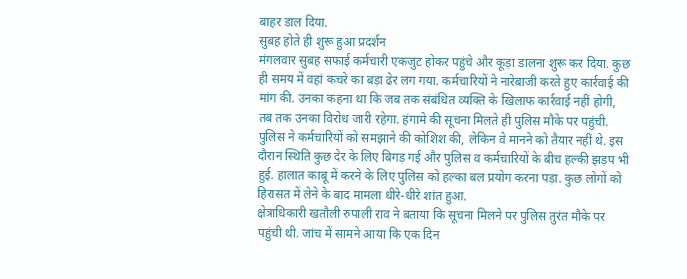बाहर डाल दिया.
सुबह होते ही शुरू हुआ प्रदर्शन
मंगलवार सुबह सफाई कर्मचारी एकजुट होकर पहुंचे और कूड़ा डालना शुरू कर दिया. कुछ ही समय में वहां कचरे का बड़ा ढेर लग गया. कर्मचारियों ने नारेबाजी करते हुए कार्रवाई की मांग की. उनका कहना था कि जब तक संबंधित व्यक्ति के खिलाफ कार्रवाई नहीं होगी, तब तक उनका विरोध जारी रहेगा. हंगामे की सूचना मिलते ही पुलिस मौके पर पहुंची. पुलिस ने कर्मचारियों को समझाने की कोशिश की, लेकिन वे मानने को तैयार नहीं थे. इस दौरान स्थिति कुछ देर के लिए बिगड़ गई और पुलिस व कर्मचारियों के बीच हल्की झड़प भी हुई. हालात काबू में करने के लिए पुलिस को हल्का बल प्रयोग करना पड़ा. कुछ लोगों को हिरासत में लेने के बाद मामला धीरे-धीरे शांत हुआ.
क्षेत्राधिकारी खतौली रुपाली राव ने बताया कि सूचना मिलने पर पुलिस तुरंत मौके पर पहुंची थी. जांच में सामने आया कि एक दिन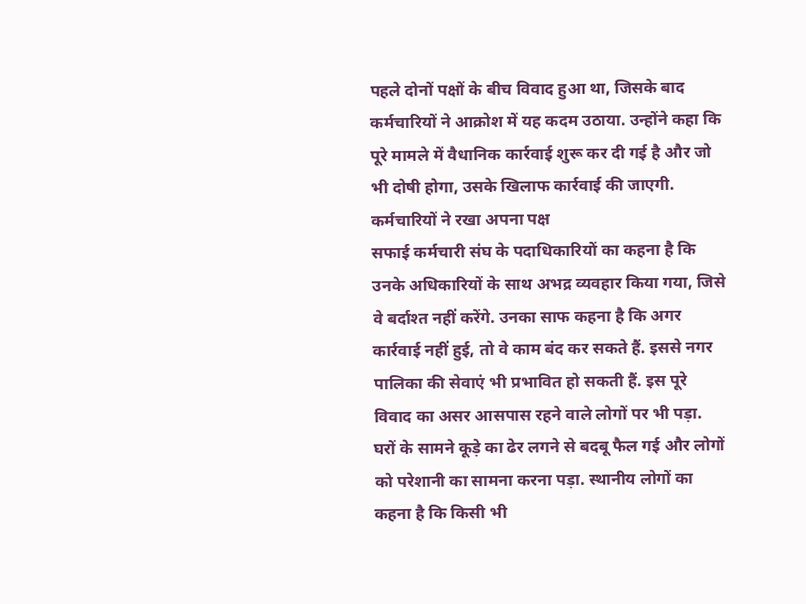पहले दोनों पक्षों के बीच विवाद हुआ था, जिसके बाद कर्मचारियों ने आक्रोश में यह कदम उठाया. उन्होंने कहा कि पूरे मामले में वैधानिक कार्रवाई शुरू कर दी गई है और जो भी दोषी होगा, उसके खिलाफ कार्रवाई की जाएगी.
कर्मचारियों ने रखा अपना पक्ष
सफाई कर्मचारी संघ के पदाधिकारियों का कहना है कि उनके अधिकारियों के साथ अभद्र व्यवहार किया गया, जिसे वे बर्दाश्त नहीं करेंगे. उनका साफ कहना है कि अगर कार्रवाई नहीं हुई, तो वे काम बंद कर सकते हैं. इससे नगर पालिका की सेवाएं भी प्रभावित हो सकती हैं. इस पूरे विवाद का असर आसपास रहने वाले लोगों पर भी पड़ा. घरों के सामने कूड़े का ढेर लगने से बदबू फैल गई और लोगों को परेशानी का सामना करना पड़ा. स्थानीय लोगों का कहना है कि किसी भी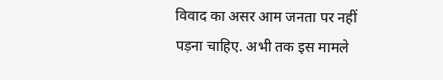विवाद का असर आम जनता पर नहीं पड़ना चाहिए. अभी तक इस मामले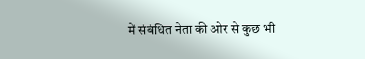में संबंधित नेता की ओर से कुछ भी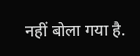नहीं बोला गया है.